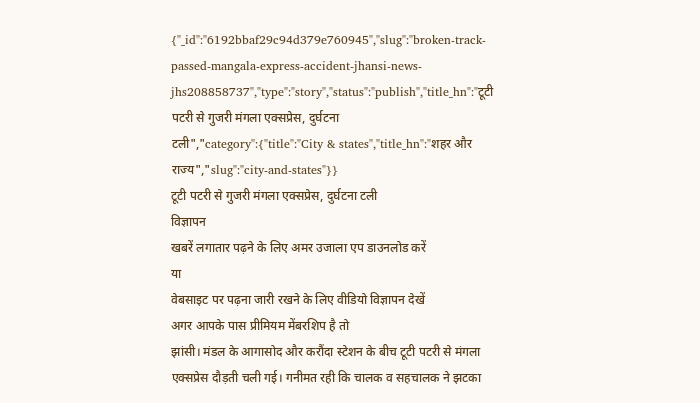{"_id":"6192bbaf29c94d379e760945","slug":"broken-track-passed-mangala-express-accident-jhansi-news-jhs208858737","type":"story","status":"publish","title_hn":"टूटी पटरी से गुजरी मंगला एक्सप्रेस, दुर्घटना टली","category":{"title":"City & states","title_hn":"शहर और राज्य","slug":"city-and-states"}}
टूटी पटरी से गुजरी मंगला एक्सप्रेस, दुर्घटना टली
विज्ञापन
खबरें लगातार पढ़ने के लिए अमर उजाला एप डाउनलोड करें
या
वेबसाइट पर पढ़ना जारी रखने के लिए वीडियो विज्ञापन देखें
अगर आपके पास प्रीमियम मेंबरशिप है तो
झांसी। मंडल के आगासोद और करौंदा स्टेशन के बीच टूटी पटरी से मंगला एक्सप्रेस दौड़ती चली गई। गनीमत रही कि चालक व सहचालक ने झटका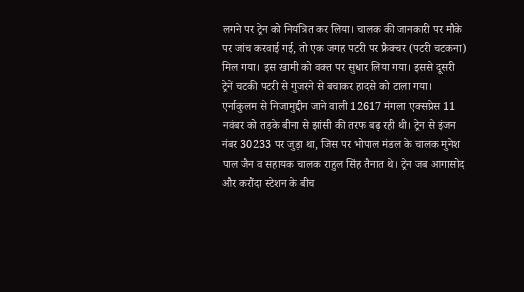लगने पर ट्रेन को नियंत्रित कर लिया। चालक की जानकारी पर मौके पर जांच करवाई गई, तो एक जगह पटरी पर फ्रैक्चर (पटरी चटकना) मिल गया। इस खामी को वक्त पर सुधार लिया गया। इससे दूसरी ट्रेनें चटकी पटरी से गुजरने से बचाकर हादसे को टाला गया।
एर्नाकुलम से निजामुद्दीन जाने वाली 12617 मंगला एक्सप्रेस 11 नवंबर को तड़के बीना से झांसी की तरफ बढ़ रही थी। ट्रेन से इंजन नंबर 30233 पर जुड़ा था, जिस पर भोपाल मंडल के चालक मुनेश पाल जैन व सहायक चालक राहुल सिंह तैनात थे। ट्रेन जब आगासोद और करौंदा स्टेशन के बीच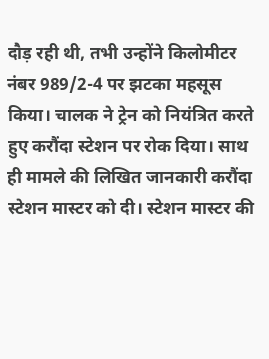दौड़ रही थी, तभी उन्होंने किलोमीटर नंबर 989/2-4 पर झटका महसूस किया। चालक ने ट्रेन को नियंत्रित करते हुए करौंदा स्टेशन पर रोक दिया। साथ ही मामले की लिखित जानकारी करौंदा स्टेशन मास्टर को दी। स्टेशन मास्टर की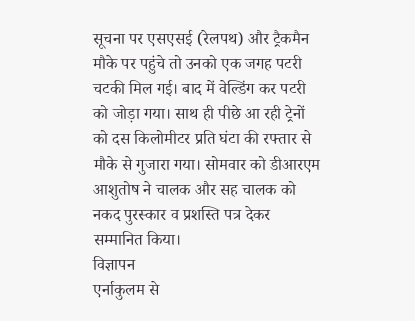सूचना पर एसएसई (रेलपथ) और ट्रैकमैन मौके पर पहुंचे तो उनको एक जगह पटरी चटकी मिल गई। बाद में वेल्डिंग कर पटरी को जोड़ा गया। साथ ही पीछे आ रही ट्रेनों को दस किलोमीटर प्रति घंटा की रफ्तार से मौके से गुजारा गया। सोमवार को डीआरएम आशुतोष ने चालक और सह चालक को नकद पुरस्कार व प्रशस्ति पत्र देकर सम्मानित किया।
विज्ञापन
एर्नाकुलम से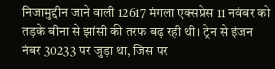निजामुद्दीन जाने वाली 12617 मंगला एक्सप्रेस 11 नवंबर को तड़के बीना से झांसी की तरफ बढ़ रही थी। ट्रेन से इंजन नंबर 30233 पर जुड़ा था, जिस पर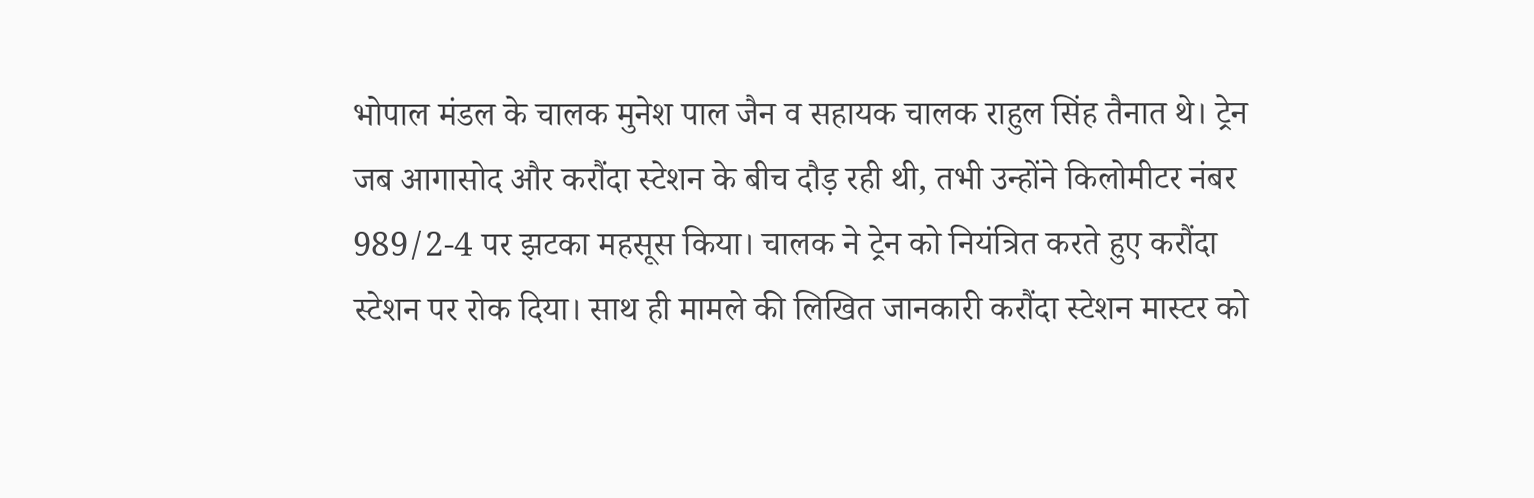भोपाल मंडल के चालक मुनेश पाल जैन व सहायक चालक राहुल सिंह तैनात थे। ट्रेन जब आगासोद और करौंदा स्टेशन के बीच दौड़ रही थी, तभी उन्होंने किलोमीटर नंबर 989/2-4 पर झटका महसूस किया। चालक ने ट्रेन को नियंत्रित करते हुए करौंदा स्टेशन पर रोक दिया। साथ ही मामले की लिखित जानकारी करौंदा स्टेशन मास्टर को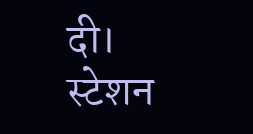दी। स्टेशन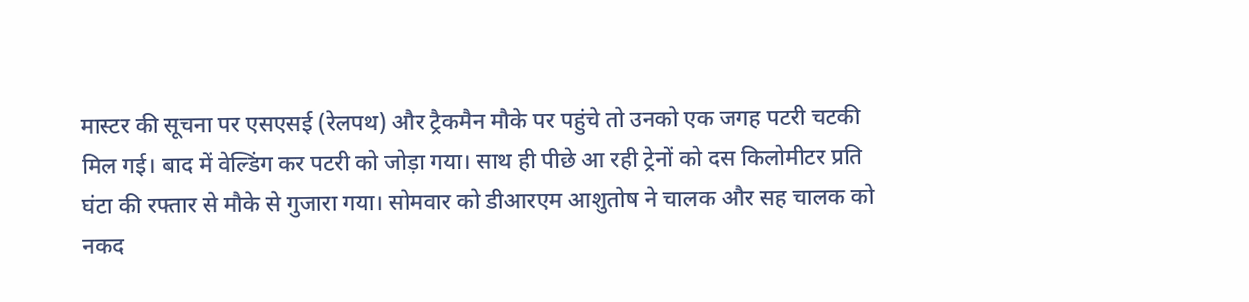मास्टर की सूचना पर एसएसई (रेलपथ) और ट्रैकमैन मौके पर पहुंचे तो उनको एक जगह पटरी चटकी मिल गई। बाद में वेल्डिंग कर पटरी को जोड़ा गया। साथ ही पीछे आ रही ट्रेनों को दस किलोमीटर प्रति घंटा की रफ्तार से मौके से गुजारा गया। सोमवार को डीआरएम आशुतोष ने चालक और सह चालक को नकद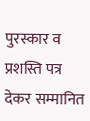पुरस्कार व प्रशस्ति पत्र देकर सम्मानित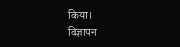किया।
विज्ञापन